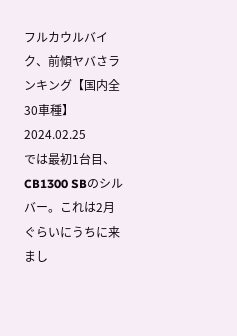フルカウルバイク、前傾ヤバさランキング【国内全30車種】
2024.02.25
では最初1台目、CB1300 SBのシルバー。これは2月ぐらいにうちに来まし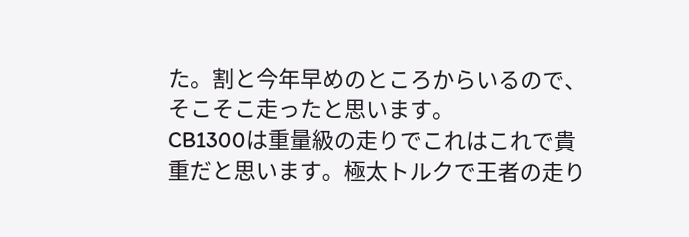た。割と今年早めのところからいるので、そこそこ走ったと思います。
CB1300は重量級の走りでこれはこれで貴重だと思います。極太トルクで王者の走り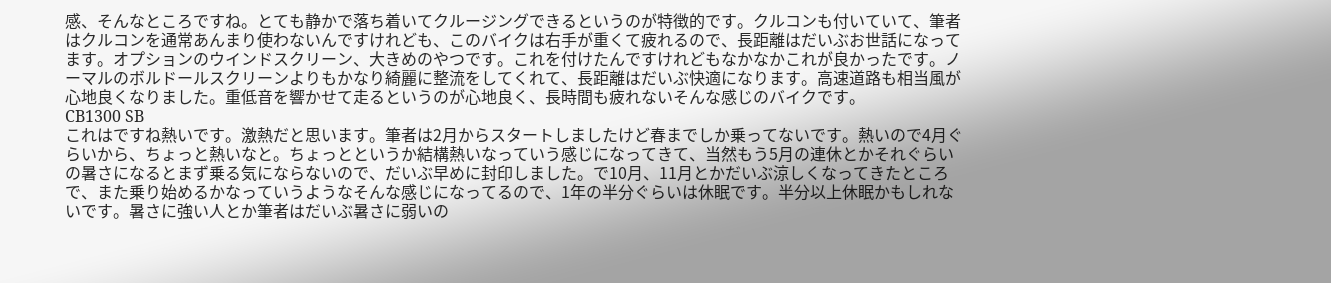感、そんなところですね。とても静かで落ち着いてクルージングできるというのが特徴的です。クルコンも付いていて、筆者はクルコンを通常あんまり使わないんですけれども、このバイクは右手が重くて疲れるので、長距離はだいぶお世話になってます。オプションのウインドスクリーン、大きめのやつです。これを付けたんですけれどもなかなかこれが良かったです。ノーマルのボルドールスクリーンよりもかなり綺麗に整流をしてくれて、長距離はだいぶ快適になります。高速道路も相当風が心地良くなりました。重低音を響かせて走るというのが心地良く、長時間も疲れないそんな感じのバイクです。
CB1300 SB
これはですね熱いです。激熱だと思います。筆者は2月からスタートしましたけど春までしか乗ってないです。熱いので4月ぐらいから、ちょっと熱いなと。ちょっとというか結構熱いなっていう感じになってきて、当然もう5月の連休とかそれぐらいの暑さになるとまず乗る気にならないので、だいぶ早めに封印しました。で10月、11月とかだいぶ涼しくなってきたところで、また乗り始めるかなっていうようなそんな感じになってるので、1年の半分ぐらいは休眠です。半分以上休眠かもしれないです。暑さに強い人とか筆者はだいぶ暑さに弱いの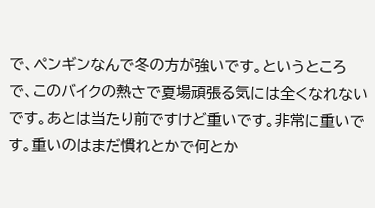で、ペンギンなんで冬の方が強いです。というところで、このバイクの熱さで夏場頑張る気には全くなれないです。あとは当たり前ですけど重いです。非常に重いです。重いのはまだ慣れとかで何とか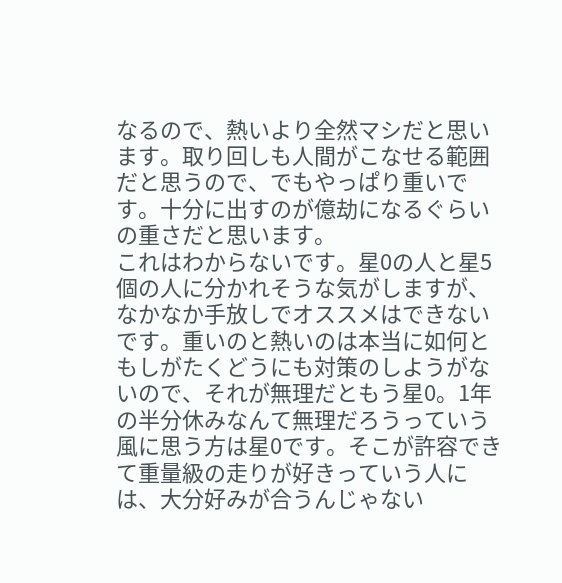なるので、熱いより全然マシだと思います。取り回しも人間がこなせる範囲だと思うので、でもやっぱり重いです。十分に出すのが億劫になるぐらいの重さだと思います。
これはわからないです。星0の人と星5個の人に分かれそうな気がしますが、なかなか手放しでオススメはできないです。重いのと熱いのは本当に如何ともしがたくどうにも対策のしようがないので、それが無理だともう星0。1年の半分休みなんて無理だろうっていう風に思う方は星0です。そこが許容できて重量級の走りが好きっていう人には、大分好みが合うんじゃない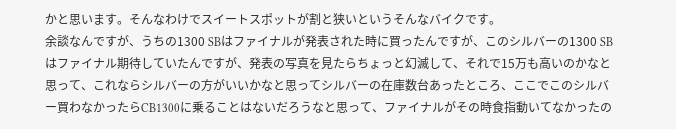かと思います。そんなわけでスイートスポットが割と狭いというそんなバイクです。
余談なんですが、うちの1300 SBはファイナルが発表された時に買ったんですが、このシルバーの1300 SBはファイナル期待していたんですが、発表の写真を見たらちょっと幻滅して、それで15万も高いのかなと思って、これならシルバーの方がいいかなと思ってシルバーの在庫数台あったところ、ここでこのシルバー買わなかったらCB1300に乗ることはないだろうなと思って、ファイナルがその時食指動いてなかったの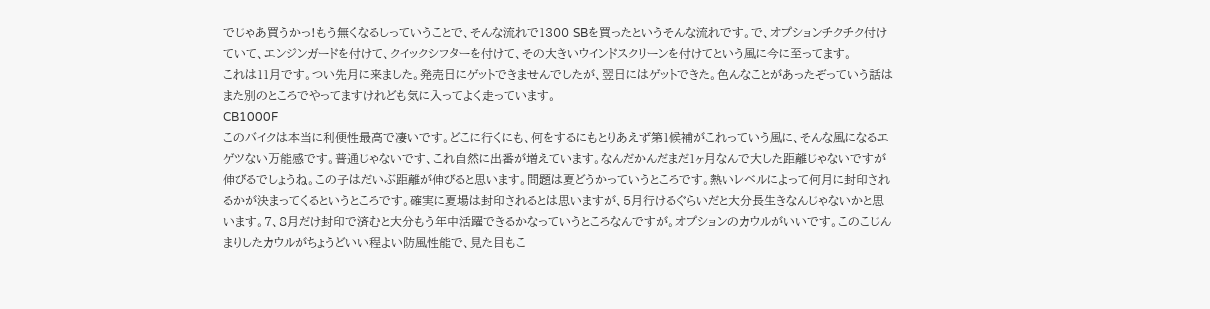でじゃあ買うかっ!もう無くなるしっていうことで、そんな流れで1300 SBを買ったというそんな流れです。で、オプションチクチク付けていて、エンジンガードを付けて、クイックシフターを付けて、その大きいウインドスクリーンを付けてという風に今に至ってます。
これは11月です。つい先月に来ました。発売日にゲットできませんでしたが、翌日にはゲットできた。色んなことがあったぞっていう話はまた別のところでやってますけれども気に入ってよく走っています。
CB1000F
このバイクは本当に利便性最高で凄いです。どこに行くにも、何をするにもとりあえず第1候補がこれっていう風に、そんな風になるエゲツない万能感です。普通じゃないです、これ自然に出番が増えています。なんだかんだまだ1ヶ月なんで大した距離じゃないですが伸びるでしょうね。この子はだいぶ距離が伸びると思います。問題は夏どうかっていうところです。熱いレベルによって何月に封印されるかが決まってくるというところです。確実に夏場は封印されるとは思いますが、5月行けるぐらいだと大分長生きなんじゃないかと思います。7、8月だけ封印で済むと大分もう年中活躍できるかなっていうところなんですが。オプションのカウルがいいです。このこじんまりしたカウルがちょうどいい程よい防風性能で、見た目もこ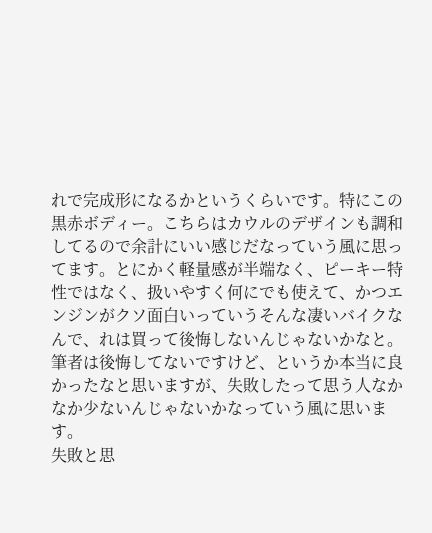れで完成形になるかというくらいです。特にこの黒赤ボディー。こちらはカウルのデザインも調和してるので余計にいい感じだなっていう風に思ってます。とにかく軽量感が半端なく、ピーキー特性ではなく、扱いやすく何にでも使えて、かつエンジンがクソ面白いっていうそんな凄いバイクなんで、れは買って後悔しないんじゃないかなと。筆者は後悔してないですけど、というか本当に良かったなと思いますが、失敗したって思う人なかなか少ないんじゃないかなっていう風に思います。
失敗と思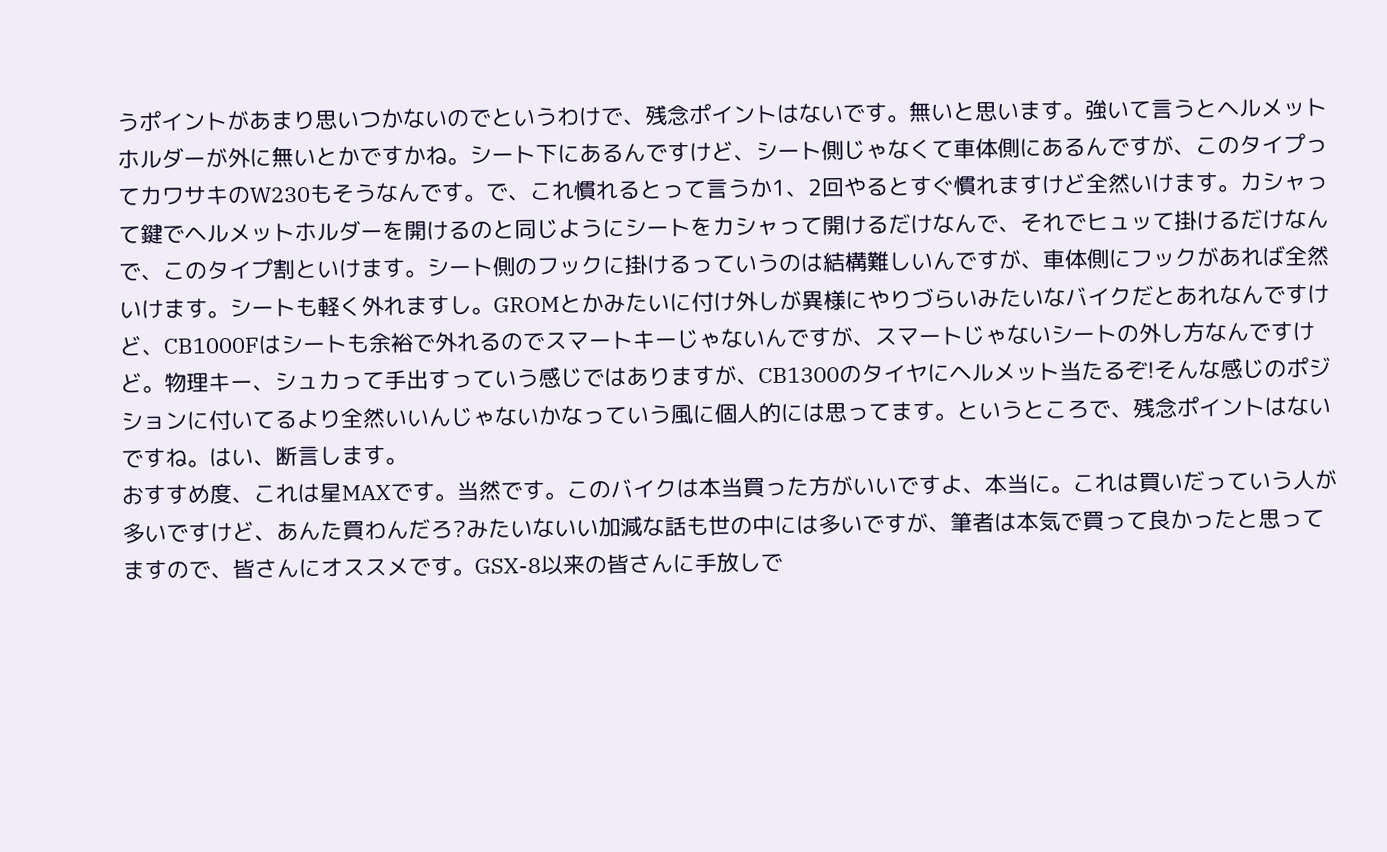うポイントがあまり思いつかないのでというわけで、残念ポイントはないです。無いと思います。強いて言うとヘルメットホルダーが外に無いとかですかね。シート下にあるんですけど、シート側じゃなくて車体側にあるんですが、このタイプってカワサキのW230もそうなんです。で、これ慣れるとって言うか1、2回やるとすぐ慣れますけど全然いけます。カシャって鍵でヘルメットホルダーを開けるのと同じようにシートをカシャって開けるだけなんで、それでヒュッて掛けるだけなんで、このタイプ割といけます。シート側のフックに掛けるっていうのは結構難しいんですが、車体側にフックがあれば全然いけます。シートも軽く外れますし。GROMとかみたいに付け外しが異様にやりづらいみたいなバイクだとあれなんですけど、CB1000Fはシートも余裕で外れるのでスマートキーじゃないんですが、スマートじゃないシートの外し方なんですけど。物理キー、シュカって手出すっていう感じではありますが、CB1300のタイヤにヘルメット当たるぞ!そんな感じのポジションに付いてるより全然いいんじゃないかなっていう風に個人的には思ってます。というところで、残念ポイントはないですね。はい、断言します。
おすすめ度、これは星MAXです。当然です。このバイクは本当買った方がいいですよ、本当に。これは買いだっていう人が多いですけど、あんた買わんだろ?みたいないい加減な話も世の中には多いですが、筆者は本気で買って良かったと思ってますので、皆さんにオススメです。GSX-8以来の皆さんに手放しで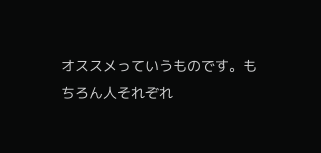オススメっていうものです。もちろん人それぞれ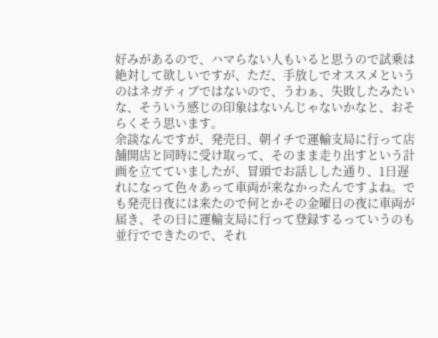好みがあるので、ハマらない人もいると思うので試乗は絶対して欲しいですが、ただ、手放しでオススメというのはネガティブではないので、うわぁ、失敗したみたいな、そういう感じの印象はないんじゃないかなと、おそらくそう思います。
余談なんですが、発売日、朝イチで運輸支局に行って店舗開店と同時に受け取って、そのまま走り出すという計画を立てていましたが、冒頭でお話しした通り、1日遅れになって色々あって車両が来なかったんですよね。でも発売日夜には来たので何とかその金曜日の夜に車両が届き、その日に運輸支局に行って登録するっていうのも並行でできたので、それ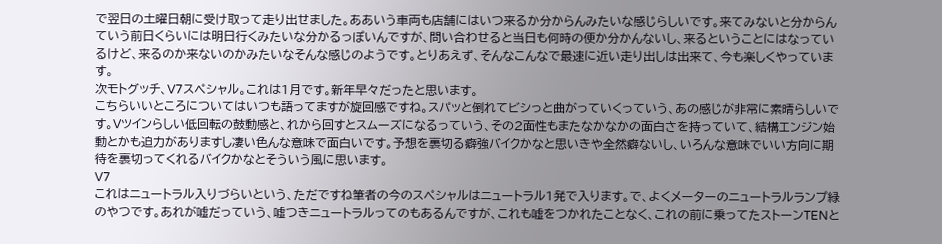で翌日の土曜日朝に受け取って走り出せました。ああいう車両も店舗にはいつ来るか分からんみたいな感じらしいです。来てみないと分からんていう前日くらいには明日行くみたいな分かるっぽいんですが、問い合わせると当日も何時の便か分かんないし、来るということにはなっているけど、来るのか来ないのかみたいなそんな感じのようです。とりあえず、そんなこんなで最速に近い走り出しは出来て、今も楽しくやっています。
次モトグッチ、V7スペシャル。これは1月です。新年早々だったと思います。
こちらいいところについてはいつも語ってますが旋回感ですね。スパッと倒れてビシっと曲がっていくっていう、あの感じが非常に素晴らしいです。Vツインらしい低回転の鼓動感と、れから回すとスムーズになるっていう、その2面性もまたなかなかの面白さを持っていて、結構エンジン始動とかも迫力がありますし凄い色んな意味で面白いです。予想を裏切る癖強バイクかなと思いきや全然癖ないし、いろんな意味でいい方向に期待を裏切ってくれるバイクかなとそういう風に思います。
V7
これはニュートラル入りづらいという、ただですね筆者の今のスペシャルはニュートラル1発で入ります。で、よくメーターのニュートラルランプ緑のやつです。あれが嘘だっていう、嘘つきニュートラルってのもあるんですが、これも嘘をつかれたことなく、これの前に乗ってたストーンTENと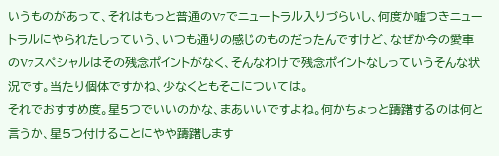いうものがあって、それはもっと普通のV7でニュートラル入りづらいし、何度か嘘つきニュートラルにやられたしっていう、いつも通りの感じのものだったんですけど、なぜか今の愛車のV7スペシャルはその残念ポイントがなく、そんなわけで残念ポイントなしっていうそんな状況です。当たり個体ですかね、少なくともそこについては。
それでおすすめ度。星5つでいいのかな、まあいいですよね。何かちょっと躊躇するのは何と言うか、星5つ付けることにやや躊躇します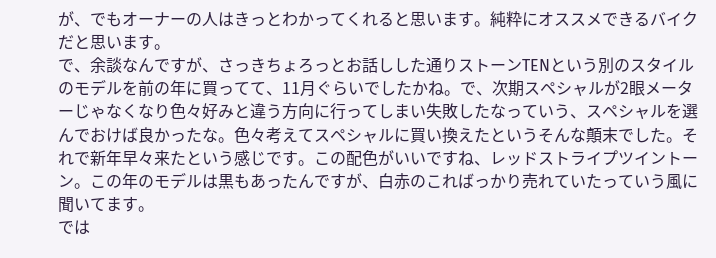が、でもオーナーの人はきっとわかってくれると思います。純粋にオススメできるバイクだと思います。
で、余談なんですが、さっきちょろっとお話しした通りストーンTENという別のスタイルのモデルを前の年に買ってて、11月ぐらいでしたかね。で、次期スペシャルが2眼メーターじゃなくなり色々好みと違う方向に行ってしまい失敗したなっていう、スペシャルを選んでおけば良かったな。色々考えてスペシャルに買い換えたというそんな顛末でした。それで新年早々来たという感じです。この配色がいいですね、レッドストライプツイントーン。この年のモデルは黒もあったんですが、白赤のこればっかり売れていたっていう風に聞いてます。
では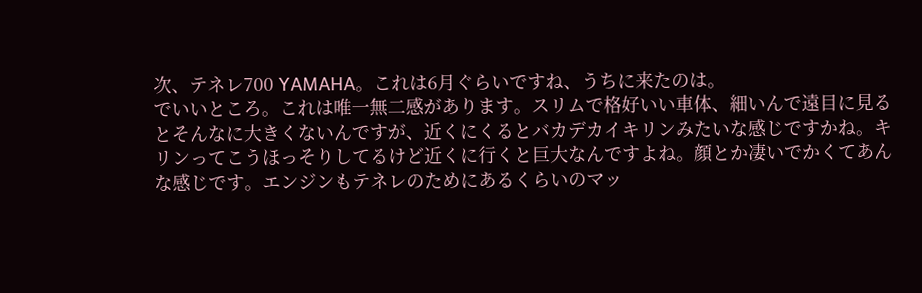次、テネレ700 YAMAHA。これは6月ぐらいですね、うちに来たのは。
でいいところ。これは唯一無二感があります。スリムで格好いい車体、細いんで遠目に見るとそんなに大きくないんですが、近くにくるとバカデカイキリンみたいな感じですかね。キリンってこうほっそりしてるけど近くに行くと巨大なんですよね。顔とか凄いでかくてあんな感じです。エンジンもテネレのためにあるくらいのマッ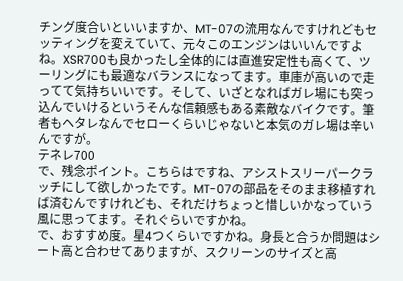チング度合いといいますか、MT-07の流用なんですけれどもセッティングを変えていて、元々このエンジンはいいんですよね。XSR700も良かったし全体的には直進安定性も高くて、ツーリングにも最適なバランスになってます。車庫が高いので走ってて気持ちいいです。そして、いざとなればガレ場にも突っ込んでいけるというそんな信頼感もある素敵なバイクです。筆者もヘタレなんでセローくらいじゃないと本気のガレ場は辛いんですが。
テネレ700
で、残念ポイント。こちらはですね、アシストスリーパークラッチにして欲しかったです。MT-07の部品をそのまま移植すれば済むんですけれども、それだけちょっと惜しいかなっていう風に思ってます。それぐらいですかね。
で、おすすめ度。星4つくらいですかね。身長と合うか問題はシート高と合わせてありますが、スクリーンのサイズと高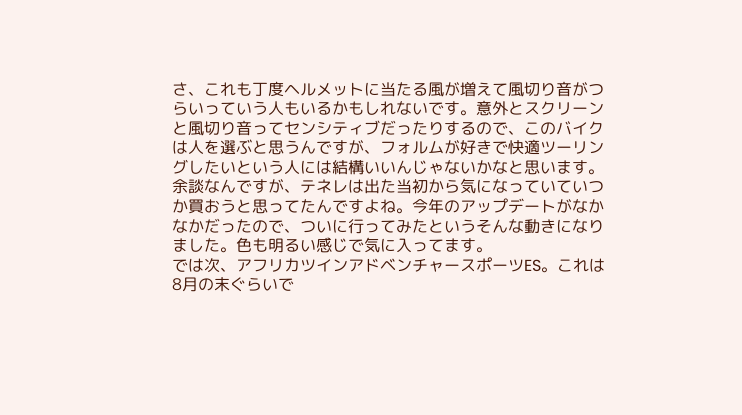さ、これも丁度ヘルメットに当たる風が増えて風切り音がつらいっていう人もいるかもしれないです。意外とスクリーンと風切り音ってセンシティブだったりするので、このバイクは人を選ぶと思うんですが、フォルムが好きで快適ツーリングしたいという人には結構いいんじゃないかなと思います。
余談なんですが、テネレは出た当初から気になっていていつか買おうと思ってたんですよね。今年のアップデートがなかなかだったので、ついに行ってみたというそんな動きになりました。色も明るい感じで気に入ってます。
では次、アフリカツインアドベンチャースポーツES。これは8月の末ぐらいで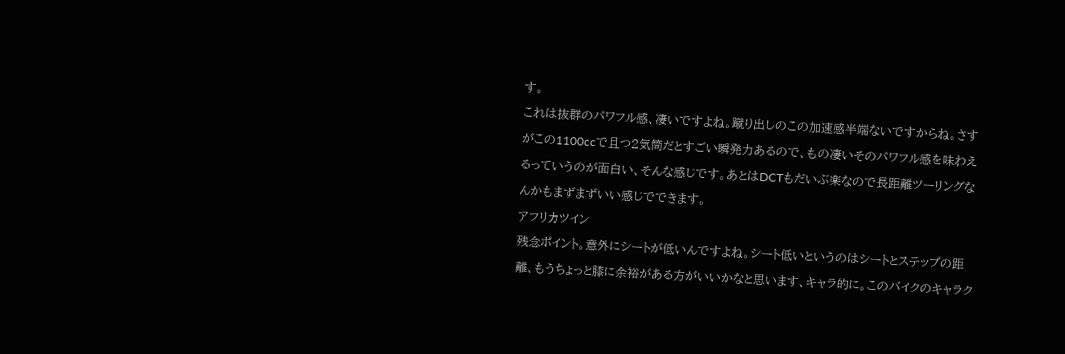す。
これは抜群のパワフル感、凄いですよね。蹴り出しのこの加速感半端ないですからね。さすがこの1100ccで且つ2気筒だとすごい瞬発力あるので、もの凄いそのパワフル感を味わえるっていうのが面白い、そんな感じです。あとはDCTもだいぶ楽なので長距離ツーリングなんかもまずまずいい感じでできます。
アフリカツイン
残念ポイント。意外にシートが低いんですよね。シート低いというのはシートとステップの距離、もうちょっと膝に余裕がある方がいいかなと思います、キャラ的に。このバイクのキャラク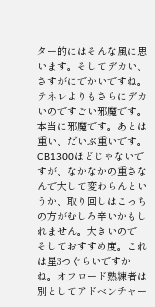ター的にはそんな風に思います。そしてデカい、さすがにでかいですね。テネレよりもさらにデカいのですごい邪魔です。本当に邪魔です。あとは重い、だいぶ重いです。CB1300ほどじゃないですが、なかなかの重さなんで大して変わらんというか、取り回しはこっちの方がむしろ辛いかもしれません。大きいので
そしておすすめ度。これは星3つぐらいですかね。オフロード熟練者は別としてアドベンチャー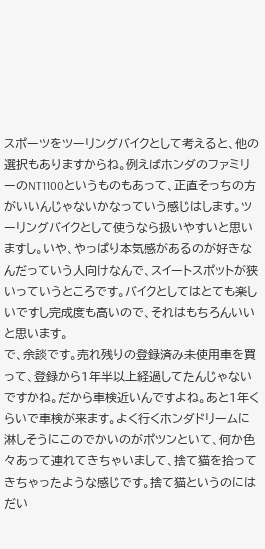スポーツをツーリングバイクとして考えると、他の選択もありますからね。例えばホンダのファミリーのNT1100というものもあって、正直そっちの方がいいんじゃないかなっていう感じはします。ツーリングバイクとして使うなら扱いやすいと思いますし。いや、やっぱり本気感があるのが好きなんだっていう人向けなんで、スイートスポットが狭いっていうところです。バイクとしてはとても楽しいですし完成度も高いので、それはもちろんいいと思います。
で、余談です。売れ残りの登録済み未使用車を買って、登録から1年半以上経過してたんじゃないですかね。だから車検近いんですよね。あと1年くらいで車検が来ます。よく行くホンダドリームに淋しそうにこのでかいのがポツンといて、何か色々あって連れてきちゃいまして、捨て猫を拾ってきちゃったような感じです。捨て猫というのにはだい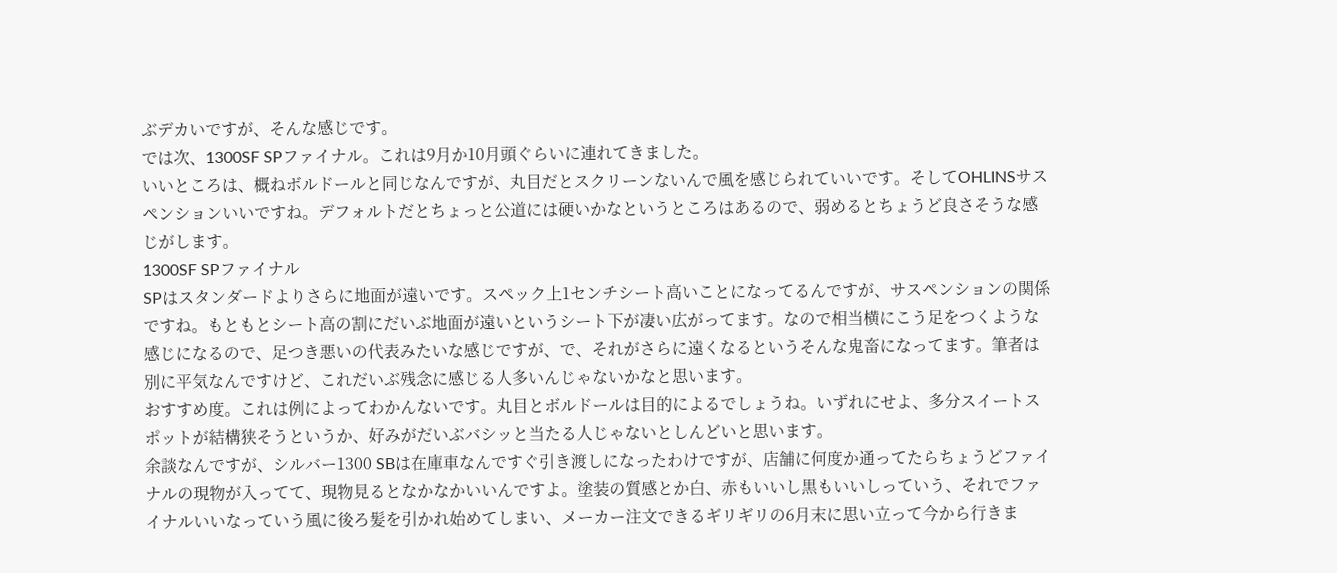ぶデカいですが、そんな感じです。
では次、1300SF SPファイナル。これは9月か10月頭ぐらいに連れてきました。
いいところは、概ねボルドールと同じなんですが、丸目だとスクリーンないんで風を感じられていいです。そしてOHLINSサスペンションいいですね。デフォルトだとちょっと公道には硬いかなというところはあるので、弱めるとちょうど良さそうな感じがします。
1300SF SPファイナル
SPはスタンダードよりさらに地面が遠いです。スペック上1センチシート高いことになってるんですが、サスペンションの関係ですね。もともとシート高の割にだいぶ地面が遠いというシート下が凄い広がってます。なので相当横にこう足をつくような感じになるので、足つき悪いの代表みたいな感じですが、で、それがさらに遠くなるというそんな鬼畜になってます。筆者は別に平気なんですけど、これだいぶ残念に感じる人多いんじゃないかなと思います。
おすすめ度。これは例によってわかんないです。丸目とボルドールは目的によるでしょうね。いずれにせよ、多分スイートスポットが結構狭そうというか、好みがだいぶバシッと当たる人じゃないとしんどいと思います。
余談なんですが、シルバー1300 SBは在庫車なんですぐ引き渡しになったわけですが、店舗に何度か通ってたらちょうどファイナルの現物が入ってて、現物見るとなかなかいいんですよ。塗装の質感とか白、赤もいいし黒もいいしっていう、それでファイナルいいなっていう風に後ろ髪を引かれ始めてしまい、メーカー注文できるギリギリの6月末に思い立って今から行きま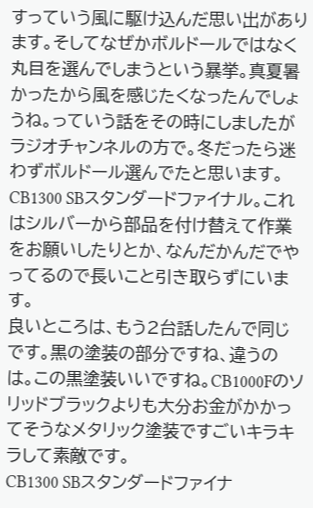すっていう風に駆け込んだ思い出があります。そしてなぜかボルドールではなく丸目を選んでしまうという暴挙。真夏暑かったから風を感じたくなったんでしょうね。っていう話をその時にしましたがラジオチャンネルの方で。冬だったら迷わずボルドール選んでたと思います。
CB1300 SBスタンダードファイナル。これはシルバーから部品を付け替えて作業をお願いしたりとか、なんだかんだでやってるので長いこと引き取らずにいます。
良いところは、もう2台話したんで同じです。黒の塗装の部分ですね、違うのは。この黒塗装いいですね。CB1000Fのソリッドブラックよりも大分お金がかかってそうなメタリック塗装ですごいキラキラして素敵です。
CB1300 SBスタンダードファイナ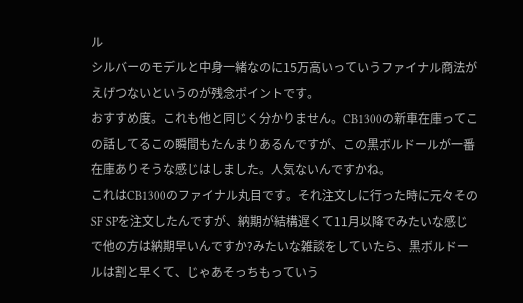ル
シルバーのモデルと中身一緒なのに15万高いっていうファイナル商法がえげつないというのが残念ポイントです。
おすすめ度。これも他と同じく分かりません。CB1300の新車在庫ってこの話してるこの瞬間もたんまりあるんですが、この黒ボルドールが一番在庫ありそうな感じはしました。人気ないんですかね。
これはCB1300のファイナル丸目です。それ注文しに行った時に元々そのSF SPを注文したんですが、納期が結構遅くて11月以降でみたいな感じで他の方は納期早いんですか?みたいな雑談をしていたら、黒ボルドールは割と早くて、じゃあそっちもっていう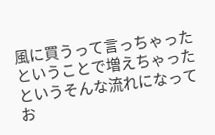風に買うって言っちゃったということで増えちゃったというそんな流れになってお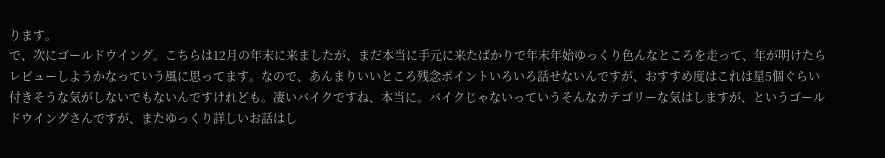ります。
で、次にゴールドウイング。こちらは12月の年末に来ましたが、まだ本当に手元に来たばかりで年末年始ゆっくり色んなところを走って、年が明けたらレビューしようかなっていう風に思ってます。なので、あんまりいいところ残念ポイントいろいろ話せないんですが、おすすめ度はこれは星5個ぐらい付きそうな気がしないでもないんですけれども。凄いバイクですね、本当に。バイクじゃないっていうそんなカテゴリーな気はしますが、というゴールドウイングさんですが、またゆっくり詳しいお話はし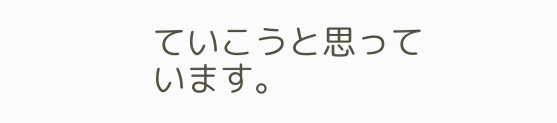ていこうと思っています。